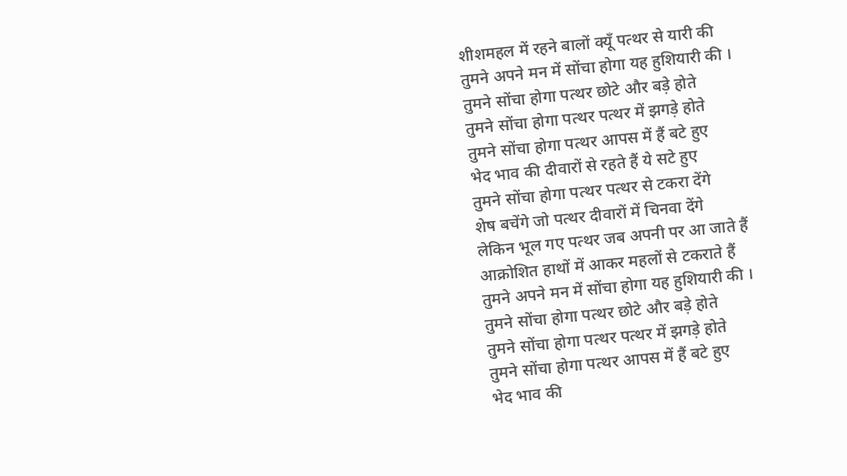शीशमहल में रहने बालों क्यूँ पत्थर से यारी की
तुमने अपने मन में सोंचा होगा यह हुशियारी की ।
तुमने सोंचा होगा पत्थर छोटे और बड़े होते
तुमने सोंचा होगा पत्थर पत्थर में झगड़े होते
तुमने सोंचा होगा पत्थर आपस में हैं बटे हुए
भेद भाव की दीवारों से रहते हैं ये सटे हुए
तुमने सोंचा होगा पत्थर पत्थर से टकरा देंगे
शेष बचेंगे जो पत्थर दीवारों में चिनवा देंगे
लेकिन भूल गए पत्थर जब अपनी पर आ जाते हैं
आक्रोशित हाथों में आकर महलों से टकराते हैं
तुमने अपने मन में सोंचा होगा यह हुशियारी की ।
तुमने सोंचा होगा पत्थर छोटे और बड़े होते
तुमने सोंचा होगा पत्थर पत्थर में झगड़े होते
तुमने सोंचा होगा पत्थर आपस में हैं बटे हुए
भेद भाव की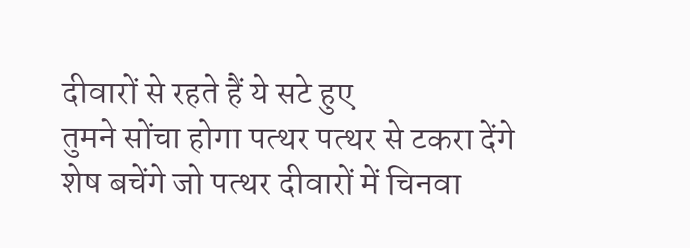दीवारों से रहते हैं ये सटे हुए
तुमने सोंचा होगा पत्थर पत्थर से टकरा देंगे
शेष बचेंगे जो पत्थर दीवारों में चिनवा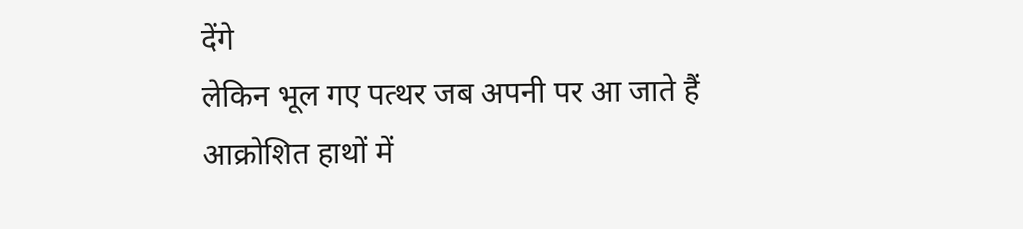देंगे
लेकिन भूल गए पत्थर जब अपनी पर आ जाते हैं
आक्रोशित हाथों में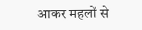आकर महलों से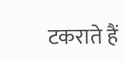टकराते हैं